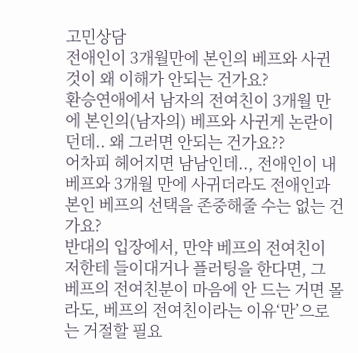고민상담
전애인이 3개월만에 본인의 베프와 사귄 것이 왜 이해가 안되는 건가요?
환승연애에서 남자의 전여친이 3개월 만에 본인의(남자의) 베프와 사귄게 논란이던데.. 왜 그러면 안되는 건가요??
어차피 헤어지면 남남인데.., 전애인이 내 베프와 3개월 만에 사귀더라도 전애인과 본인 베프의 선택을 존중해줄 수는 없는 건가요?
반대의 입장에서, 만약 베프의 전여친이 저한테 들이대거나 플러팅을 한다면, 그 베프의 전여친분이 마음에 안 드는 거면 몰라도, 베프의 전여친이라는 이유‘만’으로는 거절할 필요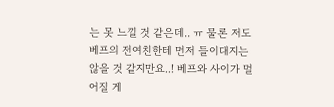는 못 느낄 것 같은데.. ㅠ 물론 저도 베프의 전여친한테 먼저 들이대지는 않을 것 같지만요..! 베프와 사이가 멀어질 게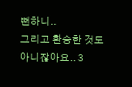뻔하니..
그리고 환승한 것도 아니잖아요.. 3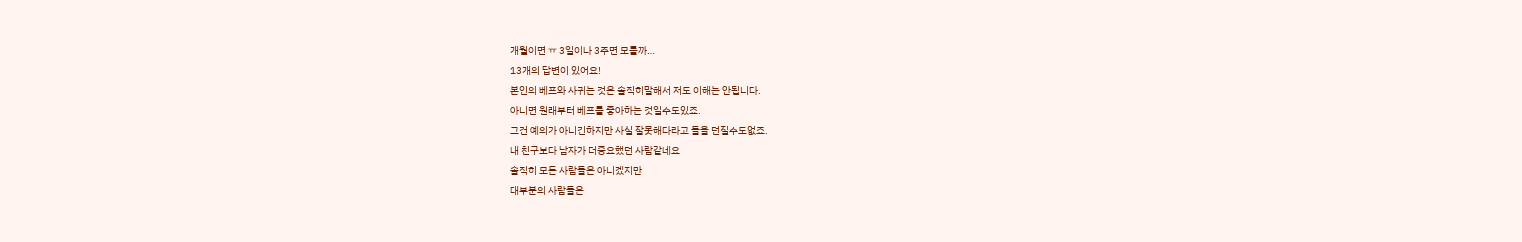개월이면 ㅠ 3일이나 3주면 모를까…
13개의 답변이 있어요!
본인의 베프와 사귀는 것은 솔직히말해서 저도 이해는 안됩니다.
아니면 원래부터 베프를 좋아하는 것일수도있죠.
그건 예의가 아니긴하지만 사실 잘못해다라고 돌을 던질수도없죠.
내 친구보다 남자가 더중요했던 사람같네요
솔직히 모든 사람들은 아니겠지만
대부분의 사람들은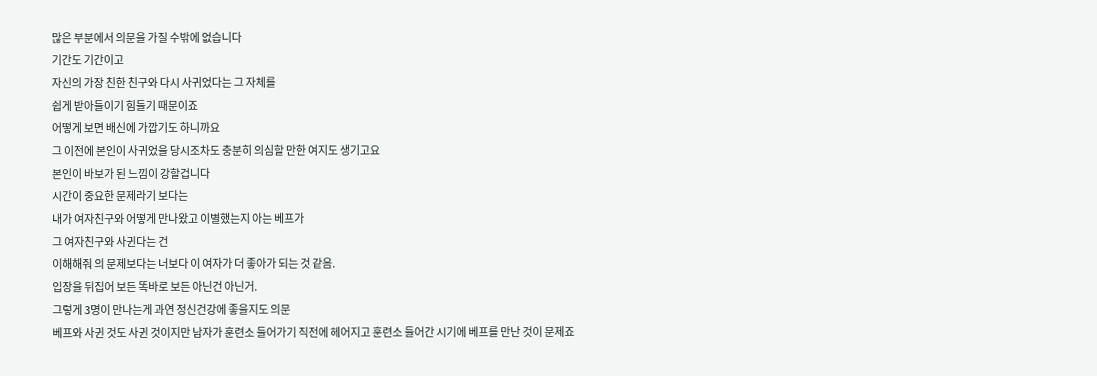많은 부분에서 의문을 가질 수밖에 없습니다
기간도 기간이고
자신의 가장 친한 친구와 다시 사귀었다는 그 자체를
쉽게 받아들이기 힘들기 때문이죠
어떻게 보면 배신에 가깝기도 하니까요
그 이전에 본인이 사귀었을 당시조차도 충분히 의심할 만한 여지도 생기고요
본인이 바보가 된 느낌이 강할겁니다
시간이 중요한 문제라기 보다는
내가 여자친구와 어떻게 만나왔고 이별했는지 아는 베프가
그 여자친구와 사귄다는 건
이해해줘 의 문제보다는 너보다 이 여자가 더 좋아가 되는 것 같음.
입장을 뒤집어 보든 똑바로 보든 아닌건 아닌거.
그렇게 3명이 만나는게 과연 정신건강에 좋을지도 의문
베프와 사귄 것도 사귄 것이지만 남자가 훈련소 들어가기 직전에 헤어지고 훈련소 들어간 시기에 베프를 만난 것이 문제죠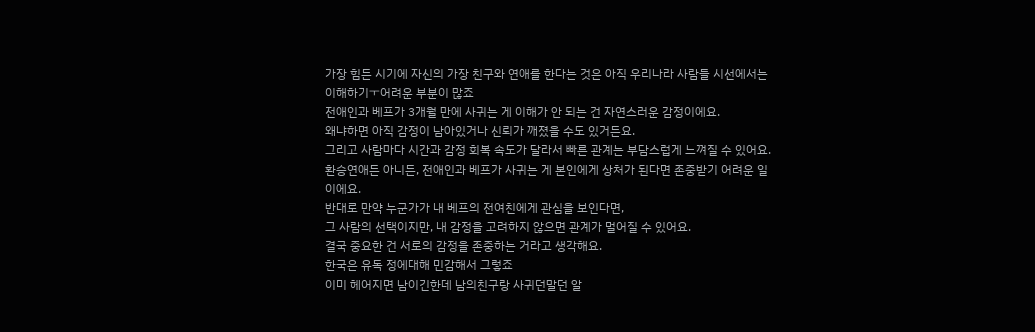가장 힘든 시기에 자신의 가장 친구와 연애를 한다는 것은 아직 우리나라 사람들 시선에서는 이해하기ㅜ어려운 부분이 많죠
전애인과 베프가 3개월 만에 사귀는 게 이해가 안 되는 건 자연스러운 감정이에요.
왜냐하면 아직 감정이 남아있거나 신뢰가 깨졌을 수도 있거든요.
그리고 사람마다 시간과 감정 회복 속도가 달라서 빠른 관계는 부담스럽게 느껴질 수 있어요.
환승연애든 아니든, 전애인과 베프가 사귀는 게 본인에게 상처가 된다면 존중받기 어려운 일이에요.
반대로 만약 누군가가 내 베프의 전여친에게 관심을 보인다면,
그 사람의 선택이지만, 내 감정을 고려하지 않으면 관계가 멀어질 수 있어요.
결국 중요한 건 서로의 감정을 존중하는 거라고 생각해요.
한국은 유독 정에대해 민감해서 그렇죠
이미 헤어지면 남이긴한데 남의친구랑 사귀던말던 알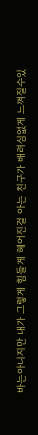바는아니지만 내가 그렇게 힘들게 헤어진걸 아는 친구가 배려심없게 느껴질수있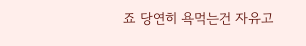죠 당연히 욕먹는건 자유고